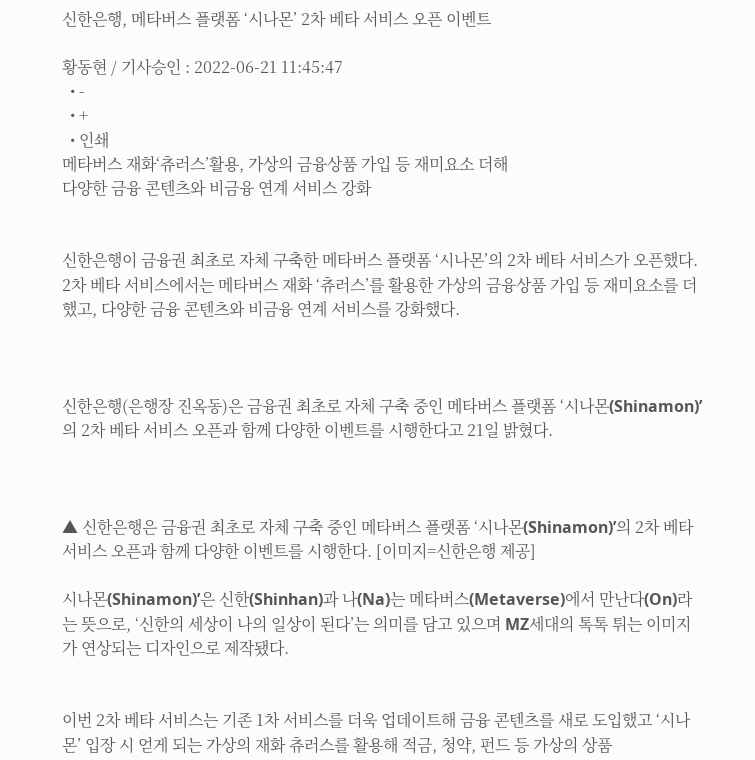신한은행, 메타버스 플랫폼 ‘시나몬’ 2차 베타 서비스 오픈 이벤트

황동현 / 기사승인 : 2022-06-21 11:45:47
  • -
  • +
  • 인쇄
메타버스 재화‘츄러스’활용, 가상의 금융상품 가입 등 재미요소 더해
다양한 금융 콘텐츠와 비금융 연계 서비스 강화


신한은행이 금융권 최초로 자체 구축한 메타버스 플랫폼 ‘시나몬’의 2차 베타 서비스가 오픈했다. 2차 베타 서비스에서는 메타버스 재화 ‘츄러스’를 활용한 가상의 금융상품 가입 등 재미요소를 더했고, 다양한 금융 콘텐츠와 비금융 연계 서비스를 강화했다.



신한은행(은행장 진옥동)은 금융권 최초로 자체 구축 중인 메타버스 플랫폼 ‘시나몬(Shinamon)’의 2차 베타 서비스 오픈과 함께 다양한 이벤트를 시행한다고 21일 밝혔다.



▲ 신한은행은 금융권 최초로 자체 구축 중인 메타버스 플랫폼 ‘시나몬(Shinamon)’의 2차 베타 서비스 오픈과 함께 다양한 이벤트를 시행한다. [이미지=신한은행 제공]

시나몬(Shinamon)’은 신한(Shinhan)과 나(Na)는 메타버스(Metaverse)에서 만난다(On)라는 뜻으로, ‘신한의 세상이 나의 일상이 된다’는 의미를 담고 있으며 MZ세대의 톡톡 튀는 이미지가 연상되는 디자인으로 제작됐다.


이번 2차 베타 서비스는 기존 1차 서비스를 더욱 업데이트해 금융 콘텐츠를 새로 도입했고 ‘시나몬’ 입장 시 얻게 되는 가상의 재화 츄러스를 활용해 적금, 청약, 펀드 등 가상의 상품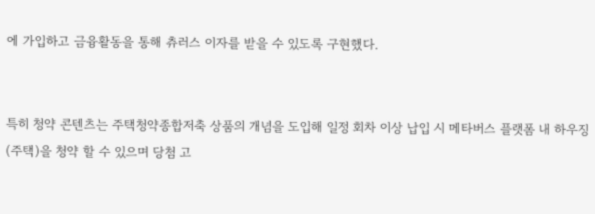에 가입하고 금융활동을 통해 츄러스 이자를 받을 수 있도록 구현했다.


특히 청약 콘텐츠는 주택청약종합저축 상품의 개념을 도입해 일정 회차 이상 납입 시 메타버스 플랫폼 내 하우징(주택)을 청약 할 수 있으며 당첨 고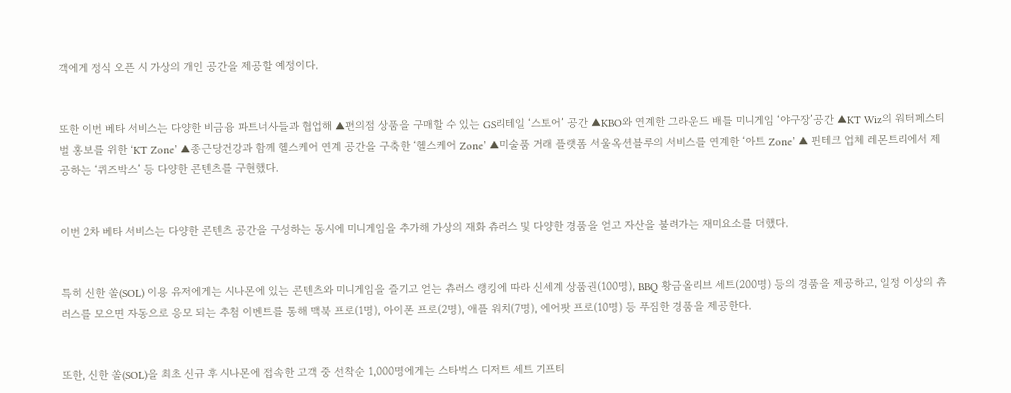객에게 정식 오픈 시 가상의 개인 공간을 제공할 예정이다.


또한 이번 베타 서비스는 다양한 비금융 파트너사들과 협업해 ▲편의점 상품을 구매할 수 있는 GS리테일 ‘스토어’ 공간 ▲KBO와 연계한 그라운드 배틀 미니게임 ‘야구장’공간 ▲KT Wiz의 워터페스티벌 홍보를 위한 ‘KT Zone’ ▲종근당건강과 함께 헬스케어 연계 공간을 구축한 ‘헬스케어 Zone’ ▲미술품 거래 플랫폼 서울옥션블루의 서비스를 연계한 ‘아트 Zone’ ▲ 핀테크 업체 레몬트리에서 제공하는 ‘퀴즈박스’ 등 다양한 콘텐츠를 구현했다.


이번 2차 베타 서비스는 다양한 콘텐츠 공간을 구성하는 동시에 미니게임을 추가해 가상의 재화 츄러스 및 다양한 경품을 얻고 자산을 불려가는 재미요소를 더했다.


특히 신한 쏠(SOL) 이용 유저에게는 시나몬에 있는 콘텐츠와 미니게임을 즐기고 얻는 츄러스 랭킹에 따라 신세계 상품권(100명), BBQ 황금올리브 세트(200명) 등의 경품을 제공하고, 일정 이상의 츄러스를 모으면 자동으로 응모 되는 추첨 이벤트를 통해 맥북 프로(1명), 아이폰 프로(2명), 애플 워치(7명), 에어팟 프로(10명) 등 푸짐한 경품을 제공한다.


또한, 신한 쏠(SOL)을 최초 신규 후 시나몬에 접속한 고객 중 선착순 1,000명에게는 스타벅스 디저트 세트 기프티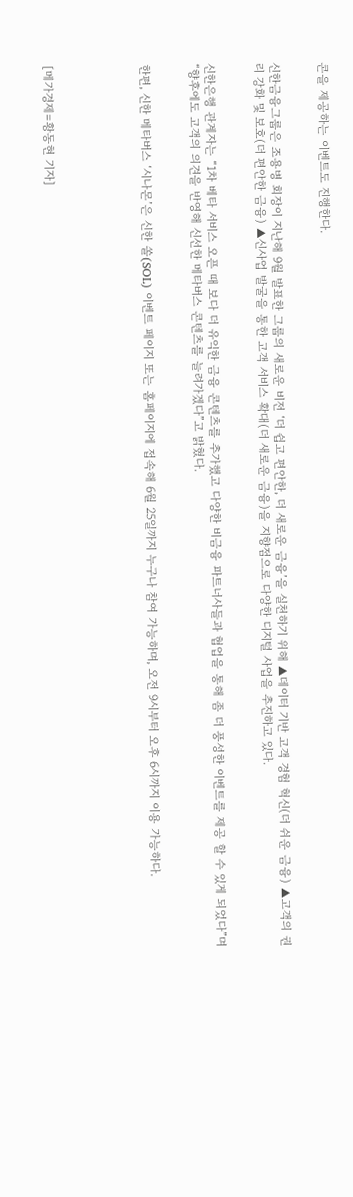콘을 제공하는 이벤트도 진행한다.


신한금융그룹은 조용병 회장이 지난해 9월 발표한 그룹의 새로운 비전 ‘더 쉽고 편안한, 더 새로운 금융’을 실천하기 위해 ▲데이터 기반 고객 경험 혁신(더 쉬운 금융) ▲고객의 권리 강화 및 보호(더 편안한 금융) ▲신사업 발굴을 통한 고객 서비스 확대(더 새로운 금융)을 지향점으로 다양한 디지털 사업을 추진하고 있다.


신한은행 관계자는 “1차 베타 서비스 오픈 때 보다 더 유익한 금융 콘텐츠를 추가했고 다양한 비금융 파트너사들과 협업을 통해 좀 더 풍성한 이벤트를 제공 할 수 있게 되었다”며 “향후에도 고객의 의견을 반영해 신선한 메타버스 콘텐츠를 늘려가겠다”고 밝혔다.


한편, 신한 메타버스 ‘시나몬’은 신한 쏠(SOL) 이벤트 페이지 또는 홈페이지에 접속해 6월 25일까지 누구나 참여 가능하며, 오전 9시부터 오후 6시까지 이용 가능하다.





[메가경제=황동현 기자]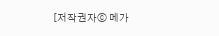[저작권자ⓒ 메가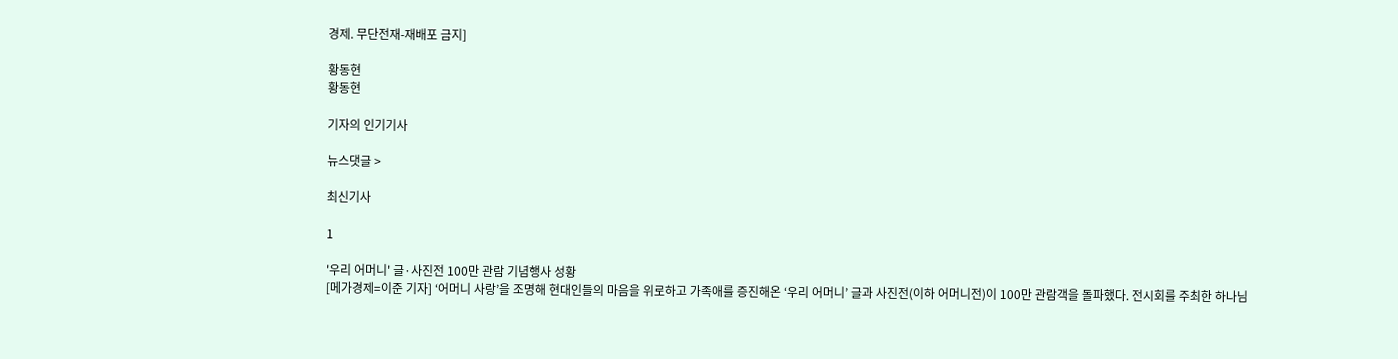경제. 무단전재-재배포 금지]

황동현
황동현

기자의 인기기사

뉴스댓글 >

최신기사

1

'우리 어머니' 글·사진전 100만 관람 기념행사 성황
[메가경제=이준 기자] ‘어머니 사랑’을 조명해 현대인들의 마음을 위로하고 가족애를 증진해온 ‘우리 어머니’ 글과 사진전(이하 어머니전)이 100만 관람객을 돌파했다. 전시회를 주최한 하나님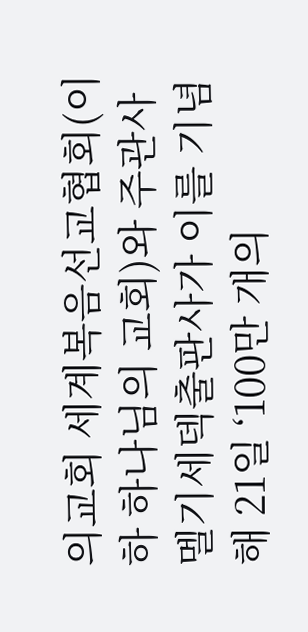의교회 세계복음선교협회(이하 하나님의 교회)와 주관사 멜기세덱출판사가 이를 기념해 21일 ‘100만 개의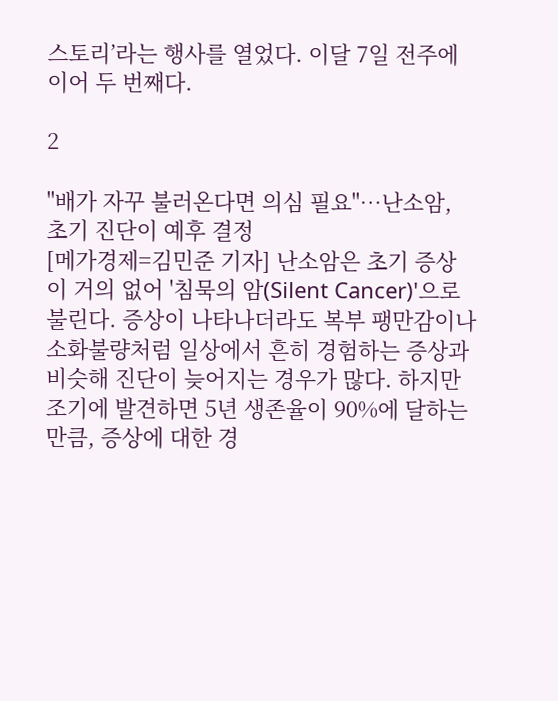스토리’라는 행사를 열었다. 이달 7일 전주에 이어 두 번째다.

2

"배가 자꾸 불러온다면 의심 필요"…난소암, 초기 진단이 예후 결정
[메가경제=김민준 기자] 난소암은 초기 증상이 거의 없어 '침묵의 암(Silent Cancer)'으로 불린다. 증상이 나타나더라도 복부 팽만감이나 소화불량처럼 일상에서 흔히 경험하는 증상과 비슷해 진단이 늦어지는 경우가 많다. 하지만 조기에 발견하면 5년 생존율이 90%에 달하는 만큼, 증상에 대한 경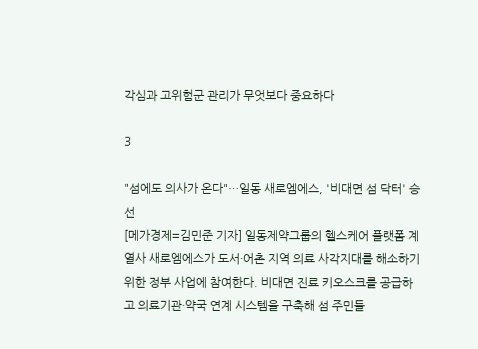각심과 고위험군 관리가 무엇보다 중요하다

3

"섬에도 의사가 온다"…일동 새로엠에스, '비대면 섬 닥터' 승선
[메가경제=김민준 기자] 일동제약그룹의 헬스케어 플랫폼 계열사 새로엠에스가 도서·어촌 지역 의료 사각지대를 해소하기 위한 정부 사업에 참여한다. 비대면 진료 키오스크를 공급하고 의료기관·약국 연계 시스템을 구축해 섬 주민들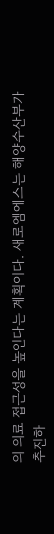의 의료 접근성을 높인다는 계획이다. 새로엠에스는 해양수산부가 추진하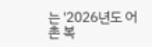는 '2026년도 어촌 복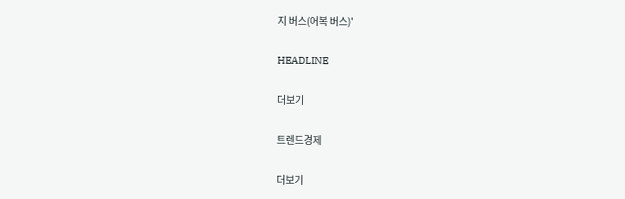지 버스(어복 버스)'

HEADLINE

더보기

트렌드경제

더보기